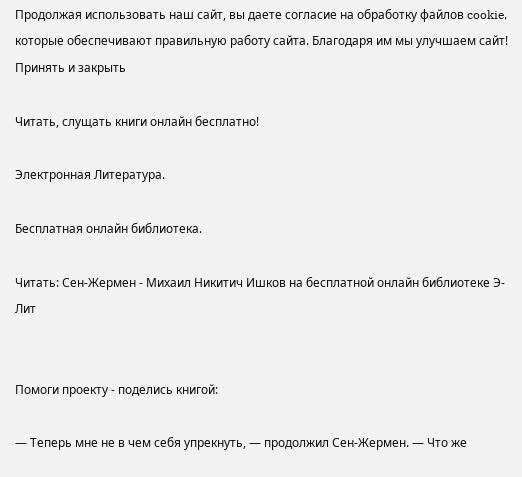Продолжая использовать наш сайт, вы даете согласие на обработку файлов cookie, которые обеспечивают правильную работу сайта. Благодаря им мы улучшаем сайт!
Принять и закрыть

Читать, слущать книги онлайн бесплатно!

Электронная Литература.

Бесплатная онлайн библиотека.

Читать: Сен-Жермен - Михаил Никитич Ишков на бесплатной онлайн библиотеке Э-Лит


Помоги проекту - поделись книгой:

— Теперь мне не в чем себя упрекнуть, — продолжил Сен-Жермен. — Что же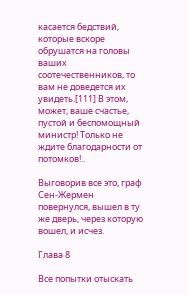касается бедствий, которые вскоре обрушатся на головы ваших соотечественников, то вам не доведется их увидеть.[111] В этом, может, ваше счастье, пустой и беспомощный министр! Только не ждите благодарности от потомков!..

Выговорив все это, граф Сен-Жермен повернулся, вышел в ту же дверь, через которую вошел, и исчез.

Глава 8

Все попытки отыскать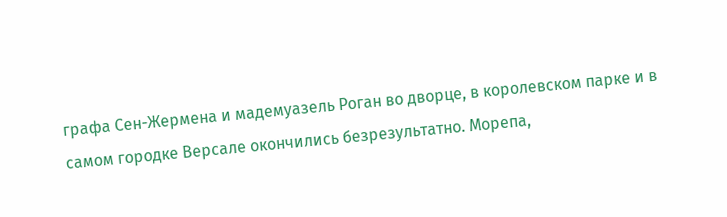графа Сен-Жермена и мадемуазель Роган во дворце, в королевском парке и в самом городке Версале окончились безрезультатно. Морепа,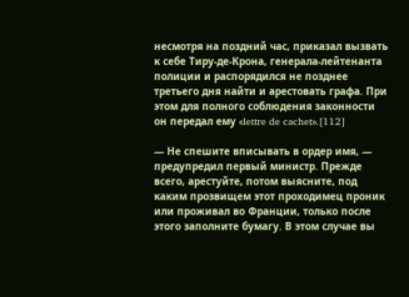несмотря на поздний час, приказал вызвать к себе Тиру-де-Крона, генерала-лейтенанта полиции и распорядился не позднее третьего дня найти и арестовать графа. При этом для полного соблюдения законности он передал ему «lettre de cachet».[112]

— Не спешите вписывать в ордер имя, — предупредил первый министр. Прежде всего, арестуйте, потом выясните, под каким прозвищем этот проходимец проник или проживал во Франции, только после этого заполните бумагу. В этом случае вы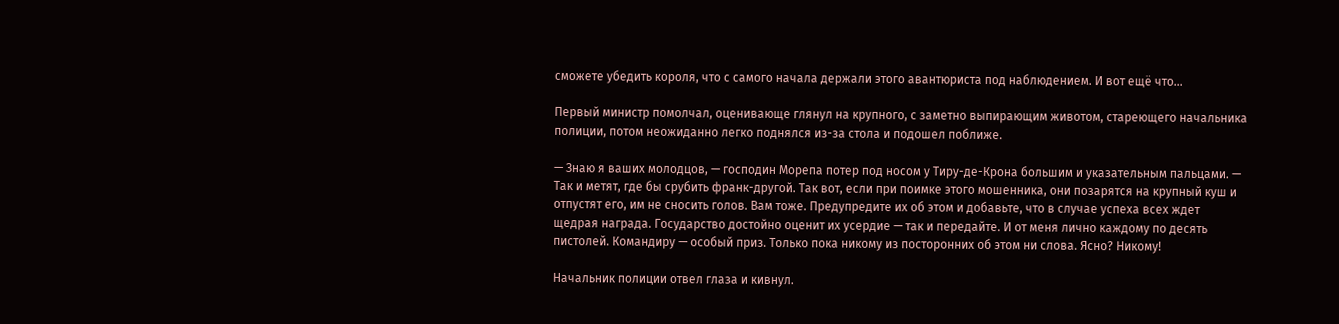сможете убедить короля, что с самого начала держали этого авантюриста под наблюдением. И вот ещё что…

Первый министр помолчал, оценивающе глянул на крупного, с заметно выпирающим животом, стареющего начальника полиции, потом неожиданно легко поднялся из-за стола и подошел поближе.

— Знаю я ваших молодцов, — господин Морепа потер под носом у Тиру-де-Крона большим и указательным пальцами. — Так и метят, где бы срубить франк-другой. Так вот, если при поимке этого мошенника, они позарятся на крупный куш и отпустят его, им не сносить голов. Вам тоже. Предупредите их об этом и добавьте, что в случае успеха всех ждет щедрая награда. Государство достойно оценит их усердие — так и передайте. И от меня лично каждому по десять пистолей. Командиру — особый приз. Только пока никому из посторонних об этом ни слова. Ясно? Никому!

Начальник полиции отвел глаза и кивнул.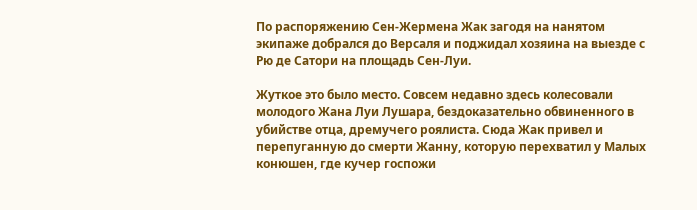По распоряжению Сен-Жермена Жак загодя на нанятом экипаже добрался до Версаля и поджидал хозяина на выезде с Рю де Сатори на площадь Сен-Луи.

Жуткое это было место. Совсем недавно здесь колесовали молодого Жана Луи Лушара, бездоказательно обвиненного в убийстве отца, дремучего роялиста. Сюда Жак привел и перепуганную до смерти Жанну, которую перехватил у Малых конюшен, где кучер госпожи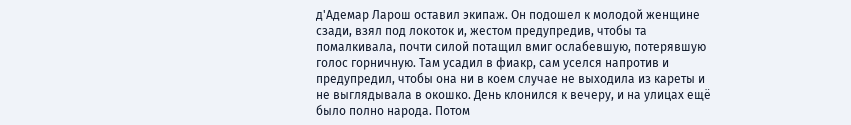д'Адемар Ларош оставил экипаж. Он подошел к молодой женщине сзади, взял под локоток и, жестом предупредив, чтобы та помалкивала, почти силой потащил вмиг ослабевшую, потерявшую голос горничную. Там усадил в фиакр, сам уселся напротив и предупредил, чтобы она ни в коем случае не выходила из кареты и не выглядывала в окошко. День клонился к вечеру, и на улицах ещё было полно народа. Потом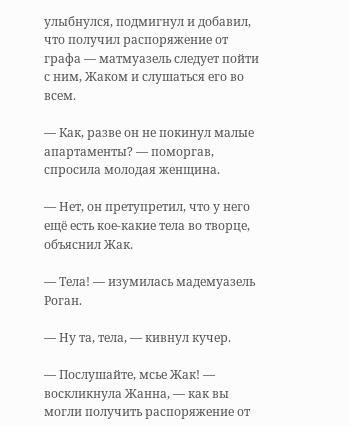улыбнулся, подмигнул и добавил, что получил распоряжение от графа — матмуазель следует пойти с ним, Жаком и слушаться его во всем.

— Как, разве он не покинул малые апартаменты? — поморгав, спросила молодая женщина.

— Нет, он претупретил, что у него ещё есть кое-какие тела во творце, объяснил Жак.

— Тела! — изумилась мадемуазель Роган.

— Ну та, тела, — кивнул кучер.

— Послушайте, мсье Жак! — воскликнула Жанна, — как вы могли получить распоряжение от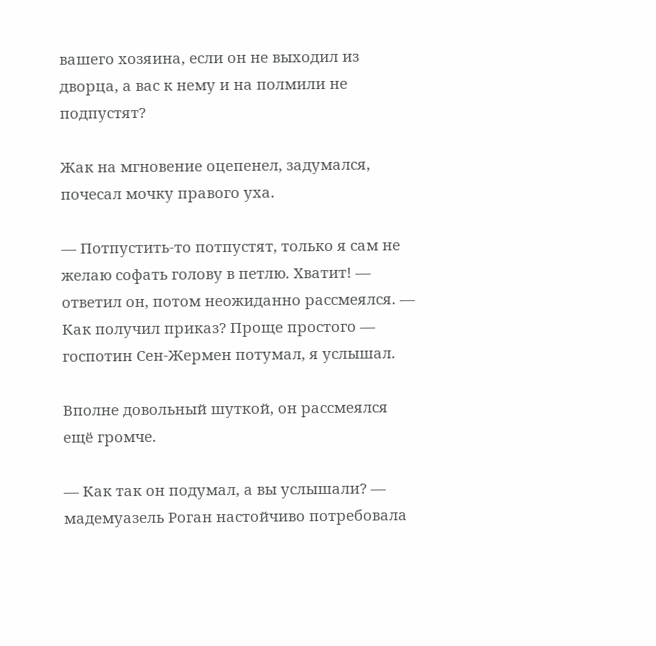вашего хозяина, если он не выходил из дворца, а вас к нему и на полмили не подпустят?

Жак на мгновение оцепенел, задумался, почесал мочку правого уха.

— Потпустить-то потпустят, только я сам не желаю софать голову в петлю. Хватит! — ответил он, потом неожиданно рассмеялся. — Как получил приказ? Проще простого — госпотин Сен-Жермен потумал, я услышал.

Вполне довольный шуткой, он рассмеялся ещё громче.

— Как так он подумал, а вы услышали? — мадемуазель Роган настойчиво потребовала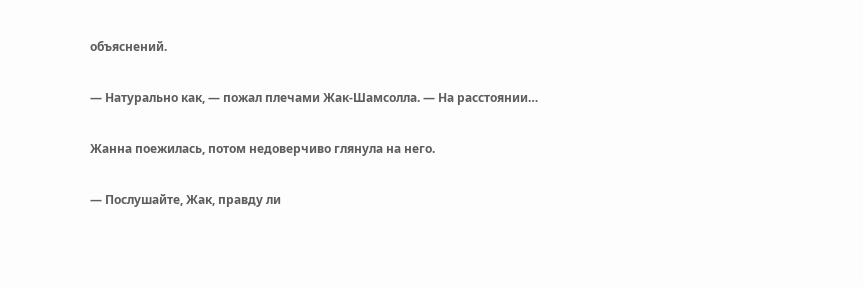объяснений.

— Натурально как, — пожал плечами Жак-Шамсолла. — На расстоянии…

Жанна поежилась, потом недоверчиво глянула на него.

— Послушайте, Жак, правду ли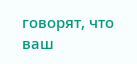говорят, что ваш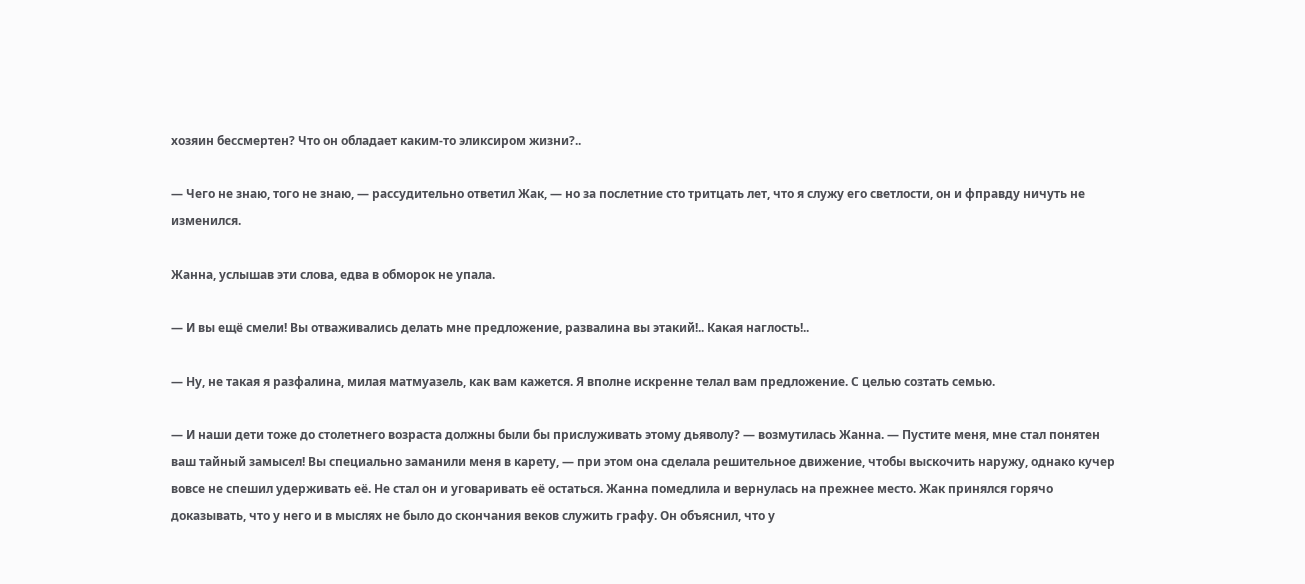хозяин бессмертен? Что он обладает каким-то эликсиром жизни?..

— Чего не знаю, того не знаю, — рассудительно ответил Жак, — но за послетние сто тритцать лет, что я служу его светлости, он и фправду ничуть не изменился.

Жанна, услышав эти слова, едва в обморок не упала.

— И вы ещё смели! Вы отваживались делать мне предложение, развалина вы этакий!.. Какая наглость!..

— Ну, не такая я разфалина, милая матмуазель, как вам кажется. Я вполне искренне телал вам предложение. С целью созтать семью.

— И наши дети тоже до столетнего возраста должны были бы прислуживать этому дьяволу? — возмутилась Жанна. — Пустите меня, мне стал понятен ваш тайный замысел! Вы специально заманили меня в карету, — при этом она сделала решительное движение, чтобы выскочить наружу, однако кучер вовсе не спешил удерживать её. Не стал он и уговаривать её остаться. Жанна помедлила и вернулась на прежнее место. Жак принялся горячо доказывать, что у него и в мыслях не было до скончания веков служить графу. Он объяснил, что у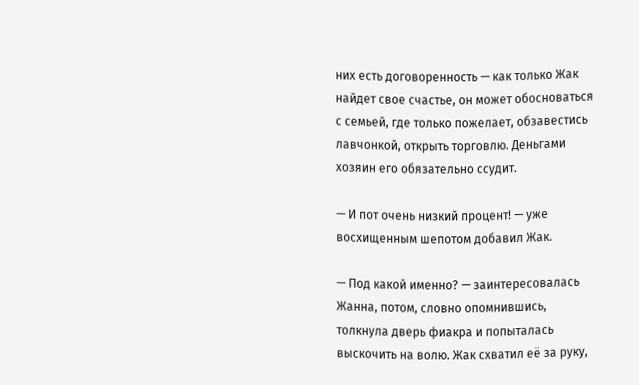них есть договоренность — как только Жак найдет свое счастье, он может обосноваться с семьей, где только пожелает, обзавестись лавчонкой, открыть торговлю. Деньгами хозяин его обязательно ссудит.

— И пот очень низкий процент! — уже восхищенным шепотом добавил Жак.

— Под какой именно? — заинтересовалась Жанна, потом, словно опомнившись, толкнула дверь фиакра и попыталась выскочить на волю. Жак схватил её за руку,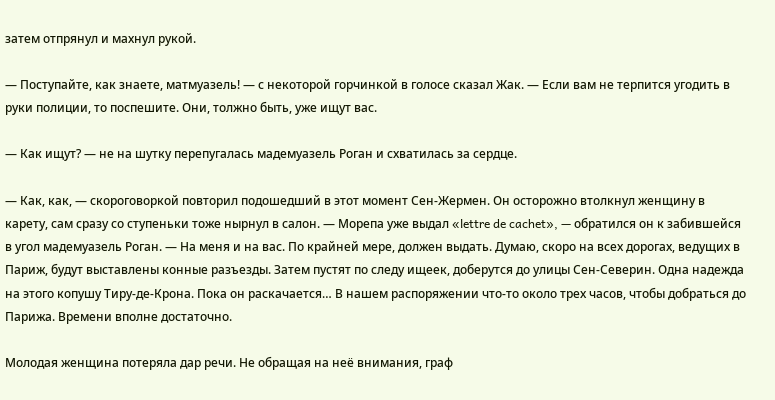затем отпрянул и махнул рукой.

— Поступайте, как знаете, матмуазель! — с некоторой горчинкой в голосе сказал Жак. — Если вам не терпится угодить в руки полиции, то поспешите. Они, толжно быть, уже ищут вас.

— Как ищут? — не на шутку перепугалась мадемуазель Роган и схватилась за сердце.

— Как, как, — скороговоркой повторил подошедший в этот момент Сен-Жермен. Он осторожно втолкнул женщину в карету, сам сразу со ступеньки тоже нырнул в салон. — Морепа уже выдал «lettre de cachet», — обратился он к забившейся в угол мадемуазель Роган. — На меня и на вас. По крайней мере, должен выдать. Думаю, скоро на всех дорогах, ведущих в Париж, будут выставлены конные разъезды. Затем пустят по следу ищеек, доберутся до улицы Сен-Северин. Одна надежда на этого копушу Тиру-де-Крона. Пока он раскачается… В нашем распоряжении что-то около трех часов, чтобы добраться до Парижа. Времени вполне достаточно.

Молодая женщина потеряла дар речи. Не обращая на неё внимания, граф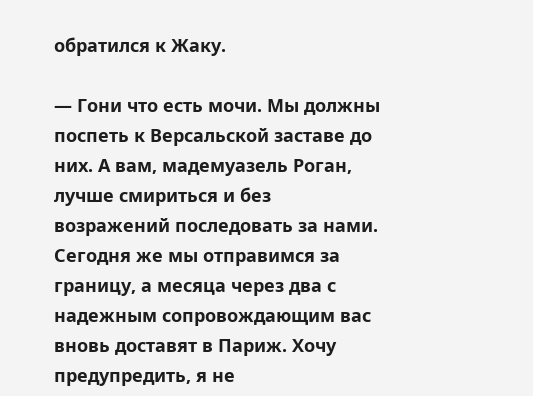обратился к Жаку.

— Гони что есть мочи. Мы должны поспеть к Версальской заставе до них. А вам, мадемуазель Роган, лучше смириться и без возражений последовать за нами. Сегодня же мы отправимся за границу, а месяца через два с надежным сопровождающим вас вновь доставят в Париж. Хочу предупредить, я не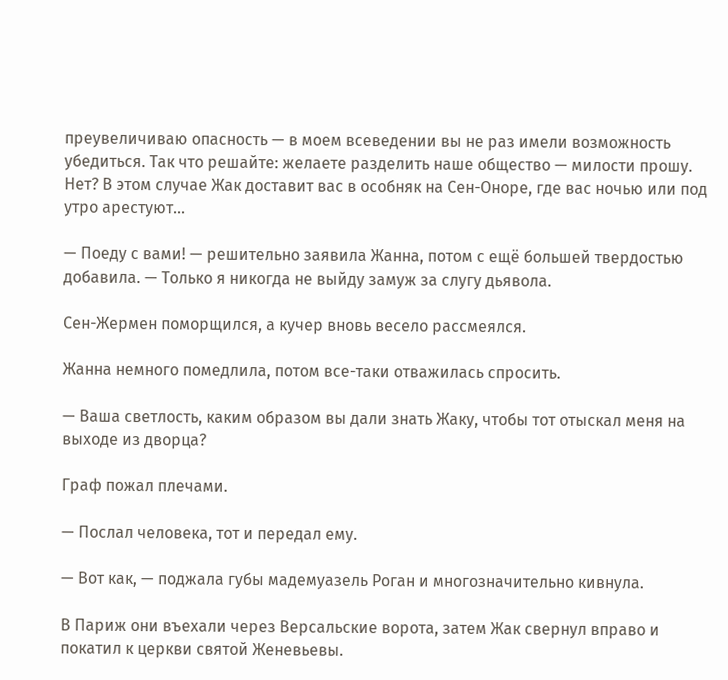преувеличиваю опасность — в моем всеведении вы не раз имели возможность убедиться. Так что решайте: желаете разделить наше общество — милости прошу. Нет? В этом случае Жак доставит вас в особняк на Сен-Оноре, где вас ночью или под утро арестуют…

— Поеду с вами! — решительно заявила Жанна, потом с ещё большей твердостью добавила. — Только я никогда не выйду замуж за слугу дьявола.

Сен-Жермен поморщился, а кучер вновь весело рассмеялся.

Жанна немного помедлила, потом все-таки отважилась спросить.

— Ваша светлость, каким образом вы дали знать Жаку, чтобы тот отыскал меня на выходе из дворца?

Граф пожал плечами.

— Послал человека, тот и передал ему.

— Вот как, — поджала губы мадемуазель Роган и многозначительно кивнула.

В Париж они въехали через Версальские ворота, затем Жак свернул вправо и покатил к церкви святой Женевьевы.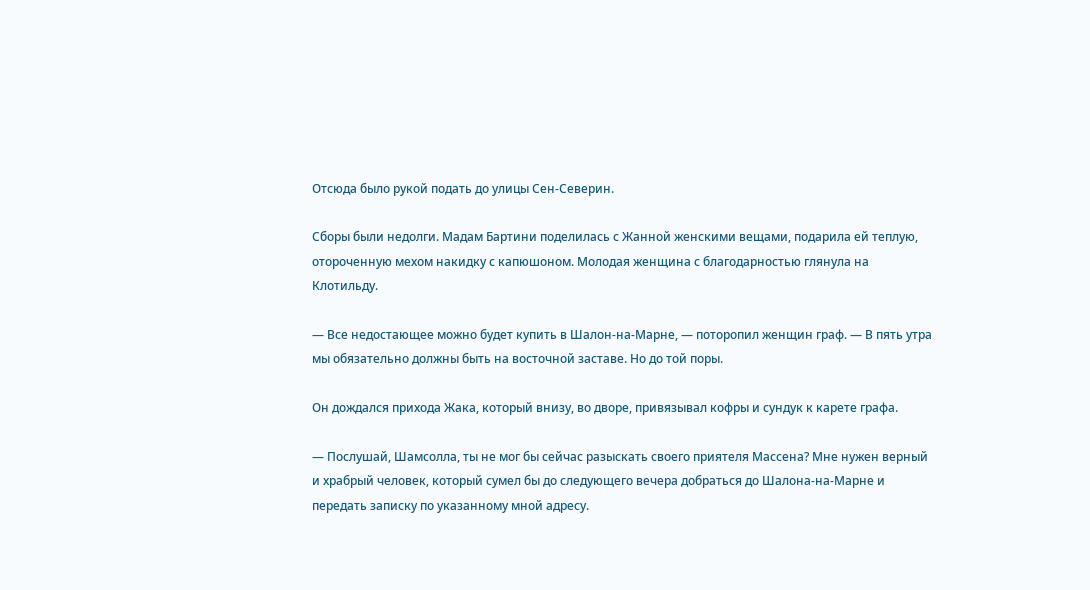Отсюда было рукой подать до улицы Сен-Северин.

Сборы были недолги. Мадам Бартини поделилась с Жанной женскими вещами, подарила ей теплую, отороченную мехом накидку с капюшоном. Молодая женщина с благодарностью глянула на Клотильду.

— Все недостающее можно будет купить в Шалон-на-Марне, — поторопил женщин граф. — В пять утра мы обязательно должны быть на восточной заставе. Но до той поры.

Он дождался прихода Жака, который внизу, во дворе, привязывал кофры и сундук к карете графа.

— Послушай, Шамсолла, ты не мог бы сейчас разыскать своего приятеля Массена? Мне нужен верный и храбрый человек, который сумел бы до следующего вечера добраться до Шалона-на-Марне и передать записку по указанному мной адресу.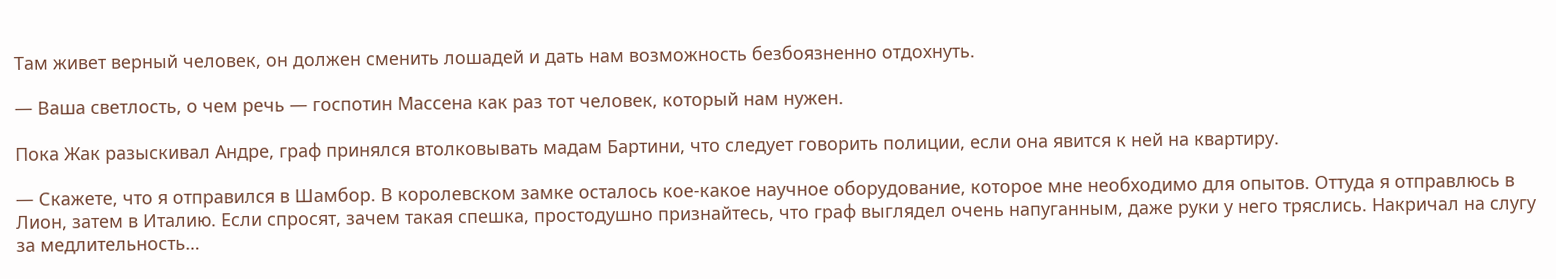Там живет верный человек, он должен сменить лошадей и дать нам возможность безбоязненно отдохнуть.

— Ваша светлость, о чем речь — госпотин Массена как раз тот человек, который нам нужен.

Пока Жак разыскивал Андре, граф принялся втолковывать мадам Бартини, что следует говорить полиции, если она явится к ней на квартиру.

— Скажете, что я отправился в Шамбор. В королевском замке осталось кое-какое научное оборудование, которое мне необходимо для опытов. Оттуда я отправлюсь в Лион, затем в Италию. Если спросят, зачем такая спешка, простодушно признайтесь, что граф выглядел очень напуганным, даже руки у него тряслись. Накричал на слугу за медлительность…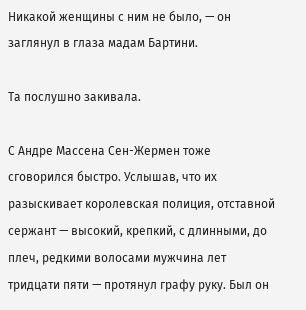Никакой женщины с ним не было, — он заглянул в глаза мадам Бартини.

Та послушно закивала.

С Андре Массена Сен-Жермен тоже сговорился быстро. Услышав, что их разыскивает королевская полиция, отставной сержант — высокий, крепкий, с длинными, до плеч, редкими волосами мужчина лет тридцати пяти — протянул графу руку. Был он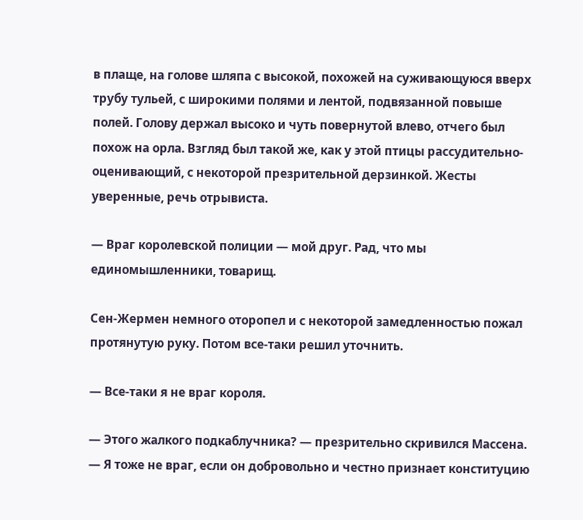в плаще, на голове шляпа с высокой, похожей на суживающуюся вверх трубу тульей, с широкими полями и лентой, подвязанной повыше полей. Голову держал высоко и чуть повернутой влево, отчего был похож на орла. Взгляд был такой же, как у этой птицы рассудительно-оценивающий, с некоторой презрительной дерзинкой. Жесты уверенные, речь отрывиста.

— Враг королевской полиции — мой друг. Рад, что мы единомышленники, товарищ.

Сен-Жермен немного оторопел и с некоторой замедленностью пожал протянутую руку. Потом все-таки решил уточнить.

— Все-таки я не враг короля.

— Этого жалкого подкаблучника? — презрительно скривился Массена. — Я тоже не враг, если он добровольно и честно признает конституцию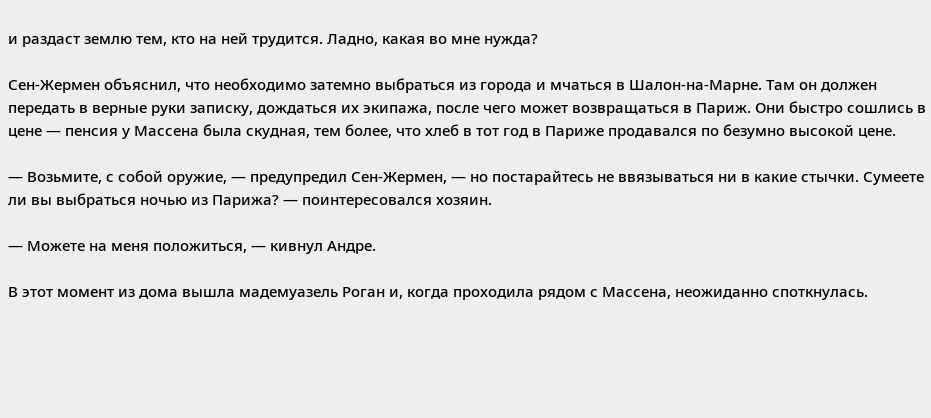и раздаст землю тем, кто на ней трудится. Ладно, какая во мне нужда?

Сен-Жермен объяснил, что необходимо затемно выбраться из города и мчаться в Шалон-на-Марне. Там он должен передать в верные руки записку, дождаться их экипажа, после чего может возвращаться в Париж. Они быстро сошлись в цене — пенсия у Массена была скудная, тем более, что хлеб в тот год в Париже продавался по безумно высокой цене.

— Возьмите, с собой оружие, — предупредил Сен-Жермен, — но постарайтесь не ввязываться ни в какие стычки. Сумеете ли вы выбраться ночью из Парижа? — поинтересовался хозяин.

— Можете на меня положиться, — кивнул Андре.

В этот момент из дома вышла мадемуазель Роган и, когда проходила рядом с Массена, неожиданно споткнулась.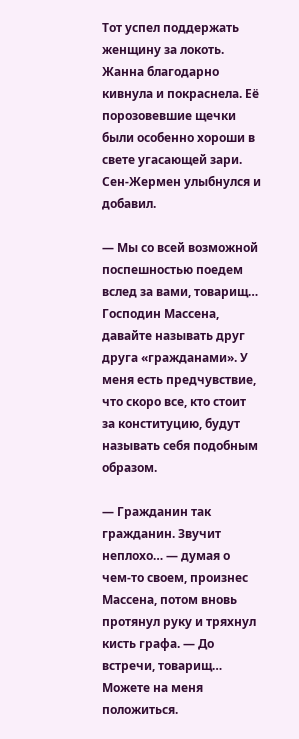Тот успел поддержать женщину за локоть. Жанна благодарно кивнула и покраснела. Её порозовевшие щечки были особенно хороши в свете угасающей зари. Сен-Жермен улыбнулся и добавил.

— Мы со всей возможной поспешностью поедем вслед за вами, товарищ… Господин Массена, давайте называть друг друга «гражданами». У меня есть предчувствие, что скоро все, кто стоит за конституцию, будут называть себя подобным образом.

— Гражданин так гражданин. Звучит неплохо… — думая о чем-то своем, произнес Массена, потом вновь протянул руку и тряхнул кисть графа. — До встречи, товарищ… Можете на меня положиться.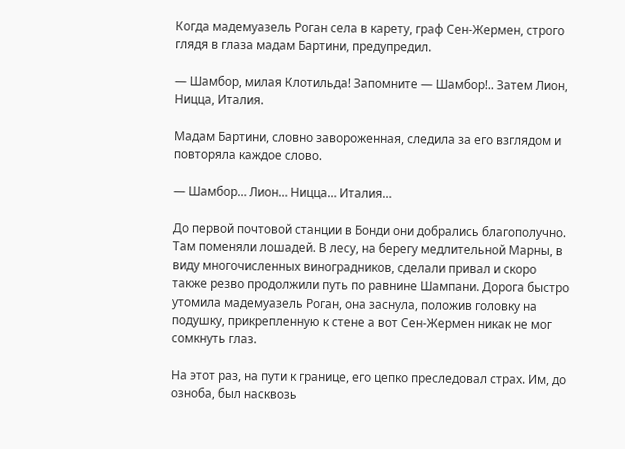Когда мадемуазель Роган села в карету, граф Сен-Жермен, строго глядя в глаза мадам Бартини, предупредил.

— Шамбор, милая Клотильда! Запомните — Шамбор!.. Затем Лион, Ницца, Италия.

Мадам Бартини, словно завороженная, следила за его взглядом и повторяла каждое слово.

— Шамбор… Лион… Ницца… Италия…

До первой почтовой станции в Бонди они добрались благополучно. Там поменяли лошадей. В лесу, на берегу медлительной Марны, в виду многочисленных виноградников, сделали привал и скоро также резво продолжили путь по равнине Шампани. Дорога быстро утомила мадемуазель Роган, она заснула, положив головку на подушку, прикрепленную к стене а вот Сен-Жермен никак не мог сомкнуть глаз.

На этот раз, на пути к границе, его цепко преследовал страх. Им, до озноба, был насквозь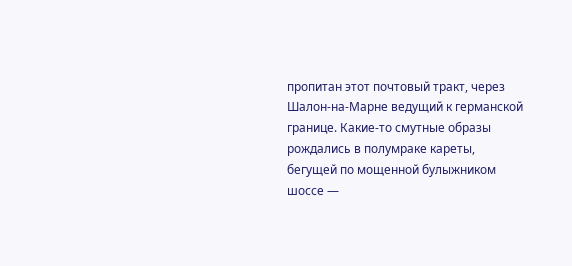пропитан этот почтовый тракт, через Шалон-на-Марне ведущий к германской границе. Какие-то смутные образы рождались в полумраке кареты, бегущей по мощенной булыжником шоссе —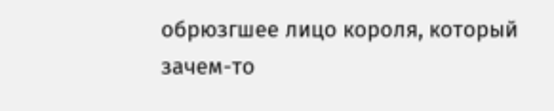обрюзгшее лицо короля, который зачем-то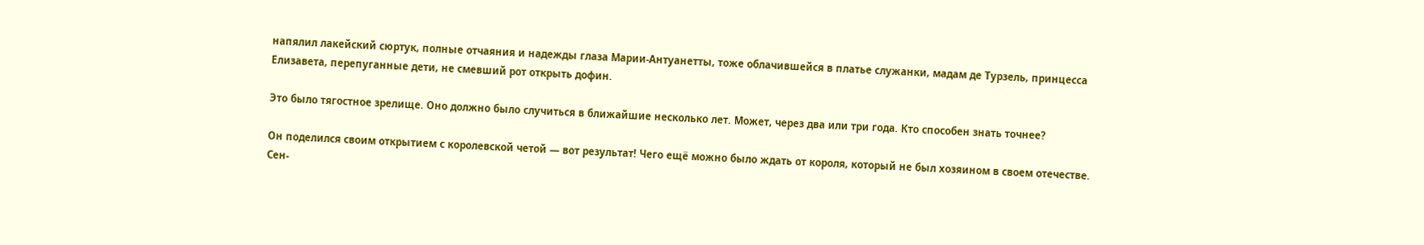напялил лакейский сюртук, полные отчаяния и надежды глаза Марии-Антуанетты, тоже облачившейся в платье служанки, мадам де Турзель, принцесса Елизавета, перепуганные дети, не смевший рот открыть дофин.

Это было тягостное зрелище. Оно должно было случиться в ближайшие несколько лет. Может, через два или три года. Кто способен знать точнее?

Он поделился своим открытием с королевской четой — вот результат! Чего ещё можно было ждать от короля, который не был хозяином в своем отечестве. Сен-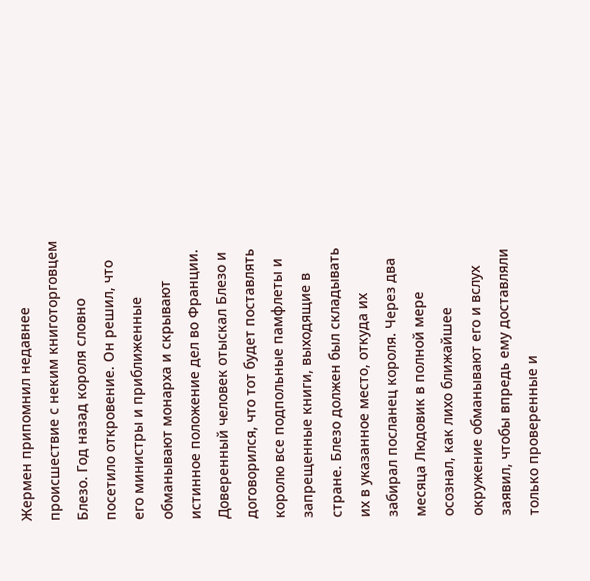Жермен припомнил недавнее происшествие с неким книготорговцем Блезо. Год назад короля словно посетило откровение. Он решил, что его министры и приближенные обманывают монарха и скрывают истинное положение дел во Франции. Доверенный человек отыскал Блезо и договорился, что тот будет поставлять королю все подпольные памфлеты и запрещенные книги, выходящие в стране. Блезо должен был складывать их в указанное место, откуда их забирал посланец короля. Через два месяца Людовик в полной мере осознал, как лихо ближайшее окружение обманывают его и вслух заявил, чтобы впредь ему доставляли только проверенные и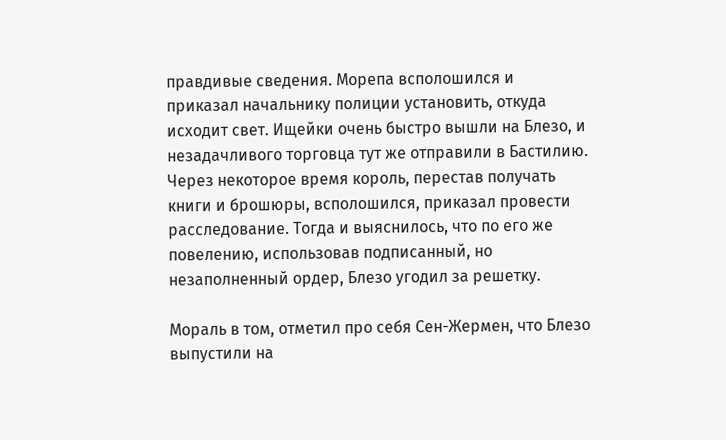правдивые сведения. Морепа всполошился и приказал начальнику полиции установить, откуда исходит свет. Ищейки очень быстро вышли на Блезо, и незадачливого торговца тут же отправили в Бастилию. Через некоторое время король, перестав получать книги и брошюры, всполошился, приказал провести расследование. Тогда и выяснилось, что по его же повелению, использовав подписанный, но незаполненный ордер, Блезо угодил за решетку.

Мораль в том, отметил про себя Сен-Жермен, что Блезо выпустили на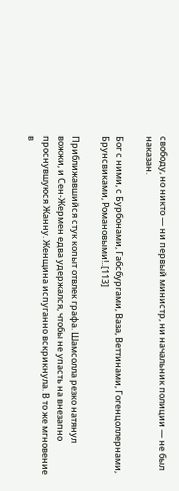свободу, но никто — ни первый министр, ни начальник полиции — не был наказан.

Бог с ними, с Бурбонами, Габсбургами, Ваза, Веттинами, Гогенцоллернами, Брунсвиками, Романовыми!..[113]

Приближавшийся стук копыт отвлек графа. Шамсолла резко натянул вожжи, и Сен-Жермен едва удержался, чтобы не упасть на внезапно проснувшуюся Жанну. Женщина испуганно вскрикнула. В то же мгновение в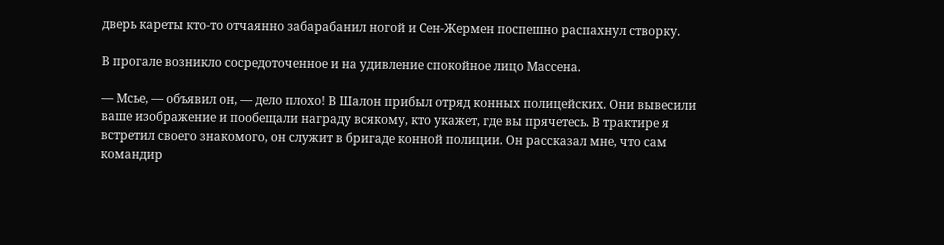дверь кареты кто-то отчаянно забарабанил ногой и Сен-Жермен поспешно распахнул створку.

В прогале возникло сосредоточенное и на удивление спокойное лицо Массена.

— Мсье, — объявил он, — дело плохо! В Шалон прибыл отряд конных полицейских. Они вывесили ваше изображение и пообещали награду всякому, кто укажет, где вы прячетесь. В трактире я встретил своего знакомого, он служит в бригаде конной полиции. Он рассказал мне, что сам командир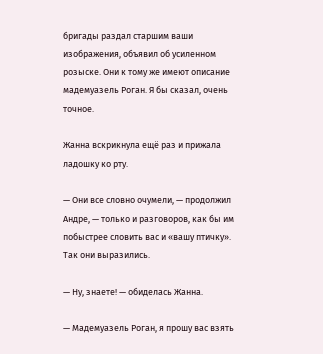бригады раздал старшим ваши изображения, объявил об усиленном розыске. Они к тому же имеют описание мадемуазель Роган. Я бы сказал, очень точное.

Жанна вскрикнула ещё раз и прижала ладошку ко рту.

— Они все словно очумели, — продолжил Андре, — только и разговоров, как бы им побыстрее словить вас и «вашу птичку». Так они выразились.

— Ну, знаете! — обиделась Жанна.

— Мадемуазель Роган, я прошу вас взять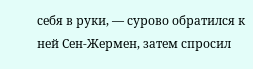себя в руки, — сурово обратился к ней Сен-Жермен, затем спросил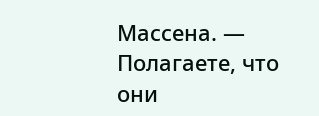Массена. — Полагаете, что они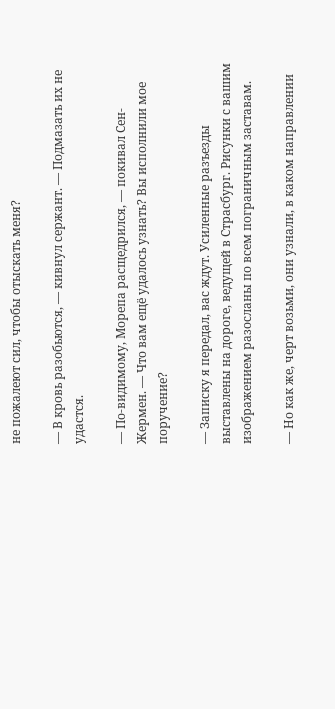не пожалеют сил, чтобы отыскать меня?

— В кровь разобьются, — кивнул сержант. — Подмазать их не удастся.

— По-видимому, Морепа расщедрился, — покивал Сен-Жермен. — Что вам ещё удалось узнать? Вы исполнили мое поручение?

— Записку я передал, вас ждут. Усиленные разъезды выставлены на дороге, ведущей в Страсбург. Рисунки с вашим изображением разосланы по всем пограничным заставам.

— Но как же, черт возьми, они узнали, в каком направлении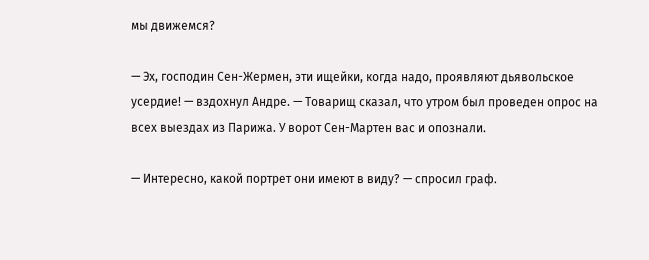мы движемся?

— Эх, господин Сен-Жермен, эти ищейки, когда надо, проявляют дьявольское усердие! — вздохнул Андре. — Товарищ сказал, что утром был проведен опрос на всех выездах из Парижа. У ворот Сен-Мартен вас и опознали.

— Интересно, какой портрет они имеют в виду? — спросил граф.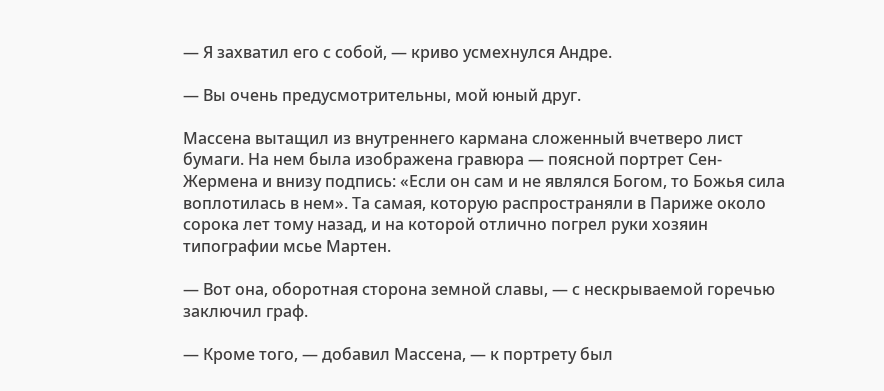— Я захватил его с собой, — криво усмехнулся Андре.

— Вы очень предусмотрительны, мой юный друг.

Массена вытащил из внутреннего кармана сложенный вчетверо лист бумаги. На нем была изображена гравюра — поясной портрет Сен-Жермена и внизу подпись: «Если он сам и не являлся Богом, то Божья сила воплотилась в нем». Та самая, которую распространяли в Париже около сорока лет тому назад, и на которой отлично погрел руки хозяин типографии мсье Мартен.

— Вот она, оборотная сторона земной славы, — с нескрываемой горечью заключил граф.

— Кроме того, — добавил Массена, — к портрету был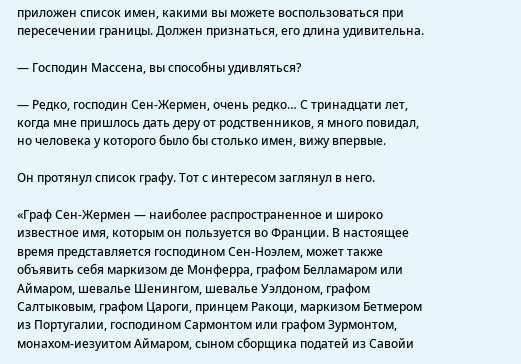приложен список имен, какими вы можете воспользоваться при пересечении границы. Должен признаться, его длина удивительна.

— Господин Массена, вы способны удивляться?

— Редко, господин Сен-Жермен, очень редко… С тринадцати лет, когда мне пришлось дать деру от родственников, я много повидал, но человека у которого было бы столько имен, вижу впервые.

Он протянул список графу. Тот с интересом заглянул в него.

«Граф Сен-Жермен — наиболее распространенное и широко известное имя, которым он пользуется во Франции. В настоящее время представляется господином Сен-Ноэлем, может также объявить себя маркизом де Монферра, графом Белламаром или Аймаром, шевалье Шенингом, шевалье Уэлдоном, графом Салтыковым, графом Цароги, принцем Ракоци, маркизом Бетмером из Португалии, господином Сармонтом или графом Зурмонтом, монахом-иезуитом Аймаром, сыном сборщика податей из Савойи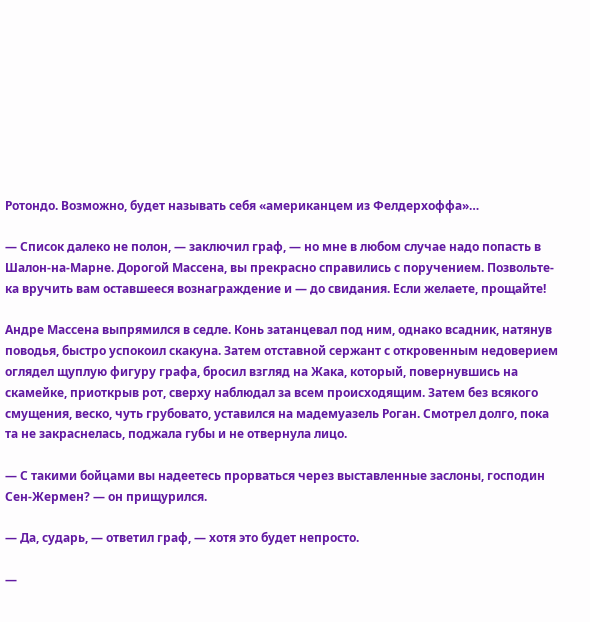Ротондо. Возможно, будет называть себя «американцем из Фелдерхоффа»…

— Список далеко не полон, — заключил граф, — но мне в любом случае надо попасть в Шалон-на-Марне. Дорогой Массена, вы прекрасно справились с поручением. Позвольте-ка вручить вам оставшееся вознаграждение и — до свидания. Если желаете, прощайте!

Андре Массена выпрямился в седле. Конь затанцевал под ним, однако всадник, натянув поводья, быстро успокоил скакуна. Затем отставной сержант с откровенным недоверием оглядел щуплую фигуру графа, бросил взгляд на Жака, который, повернувшись на скамейке, приоткрыв рот, сверху наблюдал за всем происходящим. Затем без всякого смущения, веско, чуть грубовато, уставился на мадемуазель Роган. Смотрел долго, пока та не закраснелась, поджала губы и не отвернула лицо.

— С такими бойцами вы надеетесь прорваться через выставленные заслоны, господин Сен-Жермен? — он прищурился.

— Да, сударь, — ответил граф, — хотя это будет непросто.

—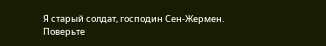Я старый солдат, господин Сен-Жермен. Поверьте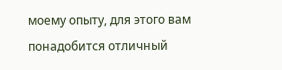моему опыту, для этого вам понадобится отличный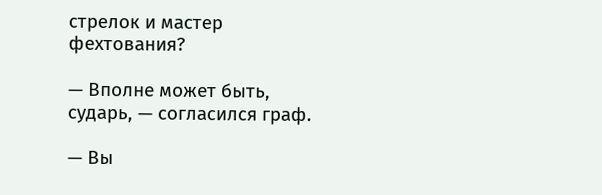стрелок и мастер фехтования?

— Вполне может быть, сударь, — согласился граф.

— Вы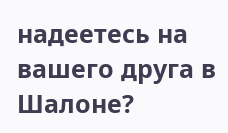надеетесь на вашего друга в Шалоне?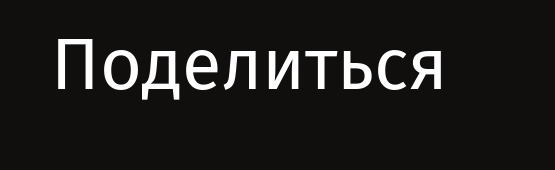Поделиться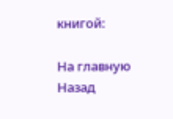книгой:

На главную
Назад